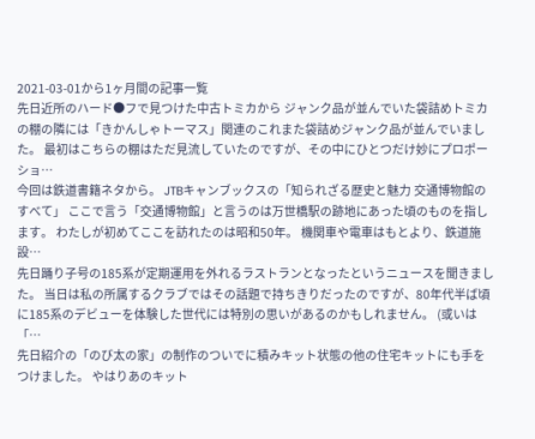2021-03-01から1ヶ月間の記事一覧
先日近所のハード●フで見つけた中古トミカから ジャンク品が並んでいた袋詰めトミカの棚の隣には「きかんしゃトーマス」関連のこれまた袋詰めジャンク品が並んでいました。 最初はこちらの棚はただ見流していたのですが、その中にひとつだけ妙にプロポーショ…
今回は鉄道書籍ネタから。 JTBキャンブックスの「知られざる歴史と魅力 交通博物館のすべて」 ここで言う「交通博物館」と言うのは万世橋駅の跡地にあった頃のものを指します。 わたしが初めてここを訪れたのは昭和50年。 機関車や電車はもとより、鉄道施設…
先日踊り子号の185系が定期運用を外れるラストランとなったというニュースを聞きました。 当日は私の所属するクラブではその話題で持ちきりだったのですが、80年代半ば頃に185系のデビューを体験した世代には特別の思いがあるのかもしれません。 (或いは「…
先日紹介の「のび太の家」の制作のついでに積みキット状態の他の住宅キットにも手をつけました。 やはりあのキット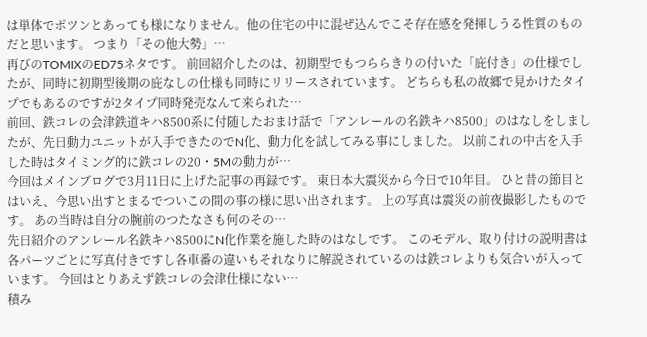は単体でポツンとあっても様になりません。他の住宅の中に混ぜ込んでこそ存在感を発揮しうる性質のものだと思います。 つまり「その他大勢」…
再びのTOMIXのED75ネタです。 前回紹介したのは、初期型でもつららきりの付いた「庇付き」の仕様でしたが、同時に初期型後期の庇なしの仕様も同時にリリースされています。 どちらも私の故郷で見かけたタイプでもあるのですが2タイプ同時発売なんて来られた…
前回、鉄コレの会津鉄道キハ8500系に付随したおまけ話で「アンレールの名鉄キハ8500」のはなしをしましたが、先日動力ユニットが入手できたのでN化、動力化を試してみる事にしました。 以前これの中古を入手した時はタイミング的に鉄コレの20・5Mの動力が…
今回はメインブログで3月11日に上げた記事の再録です。 東日本大震災から今日で10年目。 ひと昔の節目とはいえ、今思い出すとまるでついこの間の事の様に思い出されます。 上の写真は震災の前夜撮影したものです。 あの当時は自分の腕前のつたなさも何のその…
先日紹介のアンレール名鉄キハ8500にN化作業を施した時のはなしです。 このモデル、取り付けの説明書は各パーツごとに写真付きですし各車番の違いもそれなりに解説されているのは鉄コレよりも気合いが入っています。 今回はとりあえず鉄コレの会津仕様にない…
積み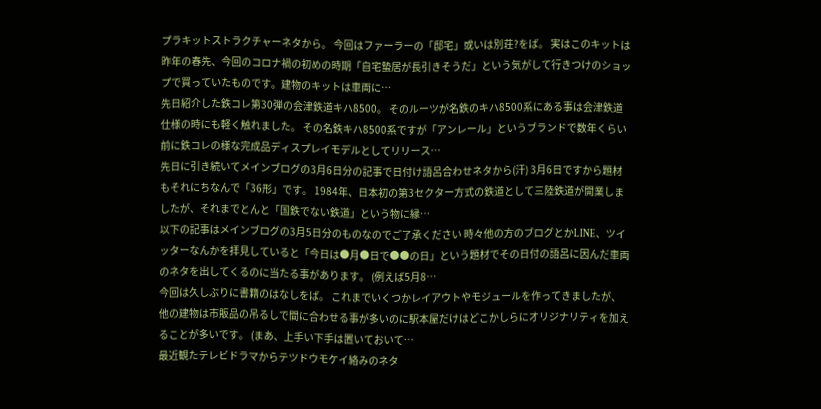プラキットストラクチャーネタから。 今回はファーラーの「邸宅」或いは別荘?をば。 実はこのキットは昨年の春先、今回のコロナ禍の初めの時期「自宅蟄居が長引きそうだ」という気がして行きつけのショップで買っていたものです。建物のキットは車両に…
先日紹介した鉄コレ第30弾の会津鉄道キハ8500。 そのルーツが名鉄のキハ8500系にある事は会津鉄道仕様の時にも軽く触れました。 その名鉄キハ8500系ですが「アンレール」というブランドで数年くらい前に鉄コレの様な完成品ディスプレイモデルとしてリリース…
先日に引き続いてメインブログの3月6日分の記事で日付け語呂合わせネタから(汗) 3月6日ですから題材もそれにちなんで「36形」です。 1984年、日本初の第3セクター方式の鉄道として三陸鉄道が開業しましたが、それまでとんと「国鉄でない鉄道」という物に縁…
以下の記事はメインブログの3月5日分のものなのでご了承ください 時々他の方のブログとかLINE、ツイッターなんかを拝見していると「今日は●月●日で●●の日」という題材でその日付の語呂に因んだ車両のネタを出してくるのに当たる事があります。 (例えば5月8…
今回は久しぶりに書籍のはなしをば。 これまでいくつかレイアウトやモジュールを作ってきましたが、他の建物は市販品の吊るしで間に合わせる事が多いのに駅本屋だけはどこかしらにオリジナリティを加えることが多いです。 (まあ、上手い下手は置いておいて…
最近観たテレビドラマからテツドウモケイ絡みのネタ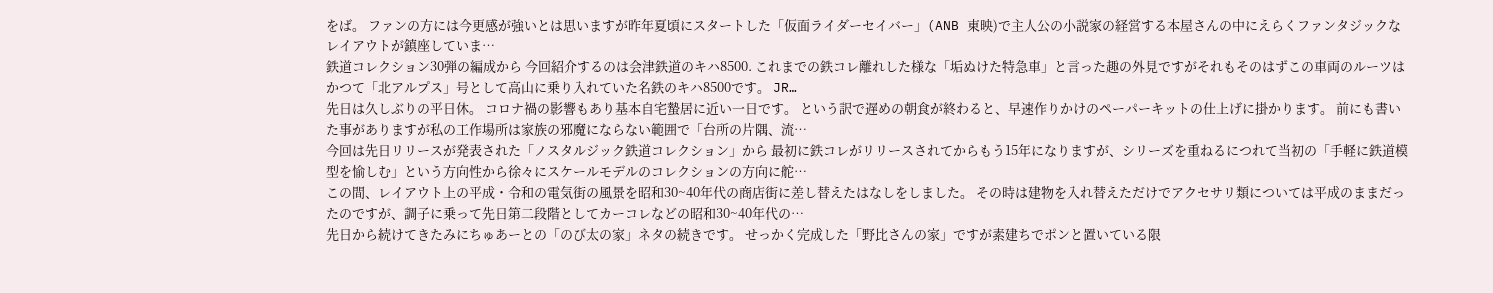をば。 ファンの方には今更感が強いとは思いますが昨年夏頃にスタートした「仮面ライダーセイバー」(ANB 東映)で主人公の小説家の経営する本屋さんの中にえらくファンタジックなレイアウトが鎮座していま…
鉄道コレクション30弾の編成から 今回紹介するのは会津鉄道のキハ8500. これまでの鉄コレ離れした様な「垢ぬけた特急車」と言った趣の外見ですがそれもそのはずこの車両のルーツはかつて「北アルプス」号として高山に乗り入れていた名鉄のキハ8500です。 JR…
先日は久しぶりの平日休。 コロナ禍の影響もあり基本自宅蟄居に近い一日です。 という訳で遅めの朝食が終わると、早速作りかけのペーパーキットの仕上げに掛かります。 前にも書いた事がありますが私の工作場所は家族の邪魔にならない範囲で「台所の片隅、流…
今回は先日リリースが発表された「ノスタルジック鉄道コレクション」から 最初に鉄コレがリリースされてからもう15年になりますが、シリーズを重ねるにつれて当初の「手軽に鉄道模型を愉しむ」という方向性から徐々にスケールモデルのコレクションの方向に舵…
この間、レイアウト上の平成・令和の電気街の風景を昭和30~40年代の商店街に差し替えたはなしをしました。 その時は建物を入れ替えただけでアクセサリ類については平成のままだったのですが、調子に乗って先日第二段階としてカーコレなどの昭和30~40年代の…
先日から続けてきたみにちゅあーとの「のび太の家」ネタの続きです。 せっかく完成した「野比さんの家」ですが素建ちでポンと置いている限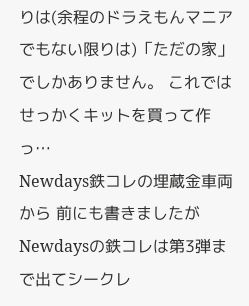りは(余程のドラえもんマニアでもない限りは)「ただの家」でしかありません。 これではせっかくキットを買って作っ…
Newdays鉄コレの埋蔵金車両から 前にも書きましたがNewdaysの鉄コレは第3弾まで出てシークレ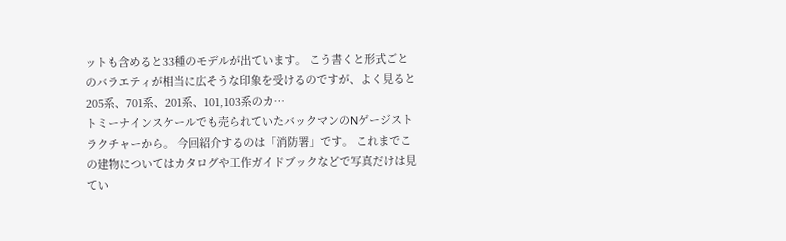ットも含めると33種のモデルが出ています。 こう書くと形式ごとのバラエティが相当に広そうな印象を受けるのですが、よく見ると205系、701系、201系、101,103系のカ…
トミーナインスケールでも売られていたバックマンのNゲージストラクチャーから。 今回紹介するのは「消防署」です。 これまでこの建物についてはカタログや工作ガイドブックなどで写真だけは見てい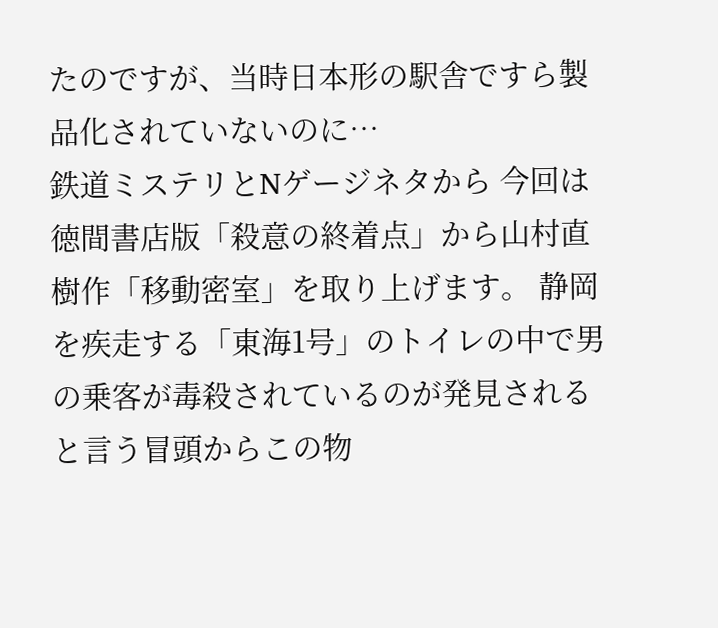たのですが、当時日本形の駅舎ですら製品化されていないのに…
鉄道ミステリとNゲージネタから 今回は徳間書店版「殺意の終着点」から山村直樹作「移動密室」を取り上げます。 静岡を疾走する「東海1号」のトイレの中で男の乗客が毒殺されているのが発見されると言う冒頭からこの物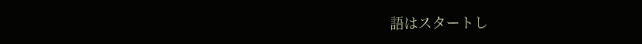語はスタートし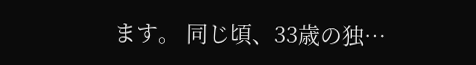ます。 同じ頃、33歳の独…